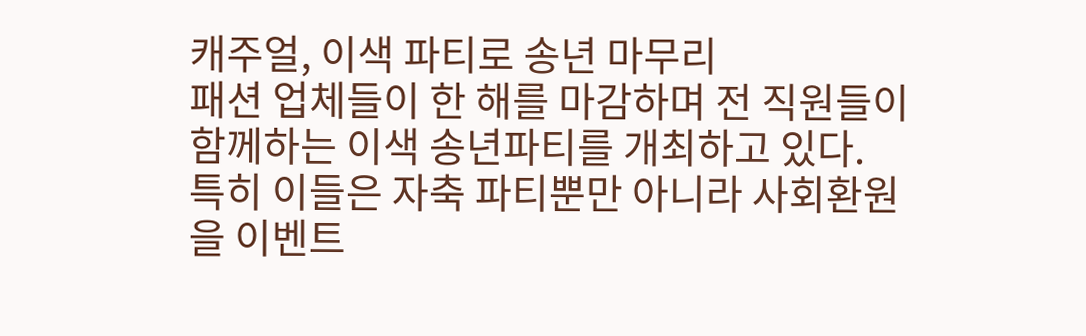캐주얼, 이색 파티로 송년 마무리
패션 업체들이 한 해를 마감하며 전 직원들이 함께하는 이색 송년파티를 개최하고 있다.
특히 이들은 자축 파티뿐만 아니라 사회환원을 이벤트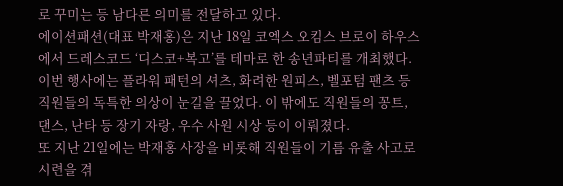로 꾸미는 등 남다른 의미를 전달하고 있다.
에이션패션(대표 박재홍)은 지난 18일 코엑스 오킴스 브로이 하우스에서 드레스코드 ‘디스코+복고’를 테마로 한 송년파티를 개최했다. 이번 행사에는 플라워 패턴의 셔츠, 화려한 원피스, 벨포텀 팬츠 등 직원들의 독특한 의상이 눈길을 끌었다. 이 밖에도 직원들의 꽁트, 댄스, 난타 등 장기 자랑, 우수 사원 시상 등이 이뤄졌다.
또 지난 21일에는 박재홍 사장을 비롯해 직원들이 기름 유출 사고로 시련을 겪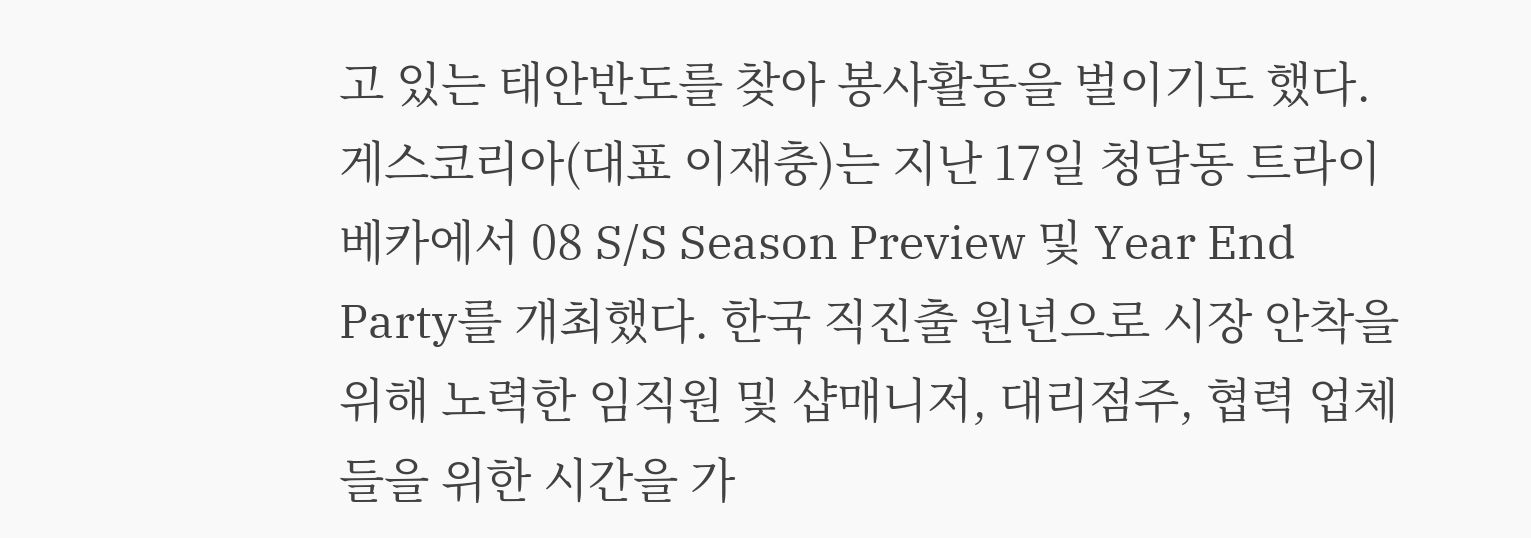고 있는 태안반도를 찾아 봉사활동을 벌이기도 했다.
게스코리아(대표 이재충)는 지난 17일 청담동 트라이베카에서 08 S/S Season Preview 및 Year End Party를 개최했다. 한국 직진출 원년으로 시장 안착을 위해 노력한 임직원 및 샵매니저, 대리점주, 협력 업체들을 위한 시간을 가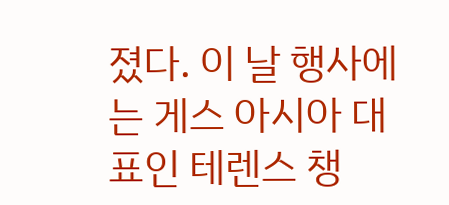졌다. 이 날 행사에는 게스 아시아 대표인 테렌스 챙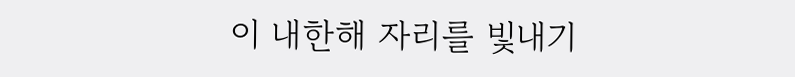이 내한해 자리를 빛내기